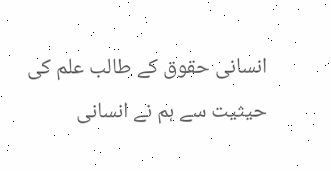انسانی حقوق کے طالب علم کی حیثیت سے ہم نے انسانی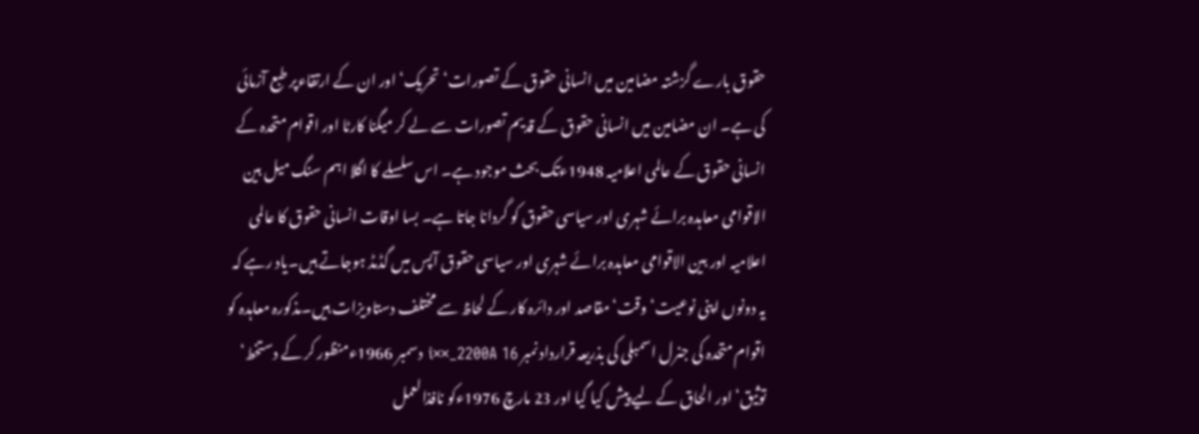حقوق بارے گزشتہ مضامین میں انسانی حقوق کے تصورات‘ تحریک‘ اور ان کے ارتقاءپر طبع آزمائی کی ہے۔ ان مضامین میں انسانی حقوق کے قدیم تصورات سے لے کر میگنا کارٹا اور اقوام متحدہ کے انسانی حقوق کے عالمی اعلامیہ 1948ءتک بحث موجود ہے۔ اس سلسلے کا اگلا اہم سنگ میل بین الاقوامی معاہدہ برائے شہری اور سیاسی حقوق کو گردانا جاتا ہے۔ بسا اوقات انسانی حقوق کا عالمی اعلامیہ اور بین الاقوامی معاہدہ برائے شہری اور سیاسی حقوق آپس میں گڈمڈ ہوجاتے ہیں۔یاد رہے کہ یہ دونوں اپنی نوعیت‘ وقت‘مقاصد اور دائرہ کار کے لحاظ سے مختلف دستاویزات ہیں۔مذکورہ معاہدہ کو اقوام متحدہ کی جنرل اسمبلی کی بذریعہ قرارداد نمبر i××_2200A 16 دسمبر 1966ءمنظور کر کے دستخط‘ توثیق‘ اور الحاق کے لیے پیش کیا گیا اور 23 مارچ 1976ءکو نافذالعمل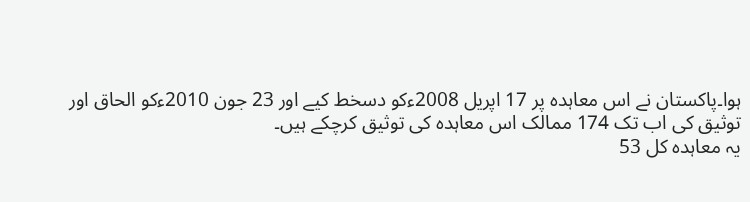ہوا۔پاکستان نے اس معاہدہ پر 17 اپریل 2008ءکو دسخط کیے اور 23 جون 2010ءکو الحاق اور توثیق کی اب تک 174 ممالک اس معاہدہ کی توثیق کرچکے ہیں۔
یہ معاہدہ کل 53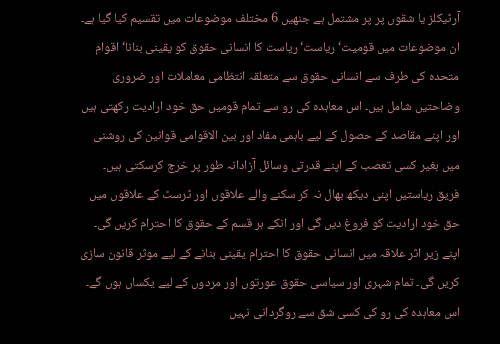آرٹیکلز یا شقوں پر پر مشتمل ہے جنھیں 6 مختلف موضوعات میں تقسیم کیا گیا ہے۔ ان موضوعات میں قومیت‘ ریاست‘ ریاست کا انسانی حقوق کو یقینی بنانا‘ اقوام متحدہ کی طرف سے انسانی حقوق سے متعلقہ انتظامی معاملات اور ضروری وضاحتیں شامل ہیں۔ اس معاہدہ کی رو سے تمام قومیں حق خود ارادیت رکھتی ہیں اور اپنے مقاصد کے حصول کے لیے باہمی مفاد اور بین الاقوامی قوانین کی روشنی میں بغیر کسی تعصب کے اپنے قدرتی وسائل آزادانہ طور پر خرچ کرسکتی ہیں۔ فریق ریاستیں اپنی دیکھ بھال نہ کر سکنے والے علاقوں اور ٹرسٹ کے علاقوں میں حق خود ارادیت کو فروغ دیں گی اور انکے ہر قسم کے حقوق کا احترام کریں گی۔ اپنے زیر اثر علاقہ میں انسانی حقوق کا احترام یقینی بنانے کے لیے موثر قانون سازی کریں گی۔ تمام شہری اور سیاسی حقوق عورتوں اور مردوں کے لیے یکساں ہوں گے۔ اس معاہدہ کی رو کی کسی شق سے روگردانی نہیں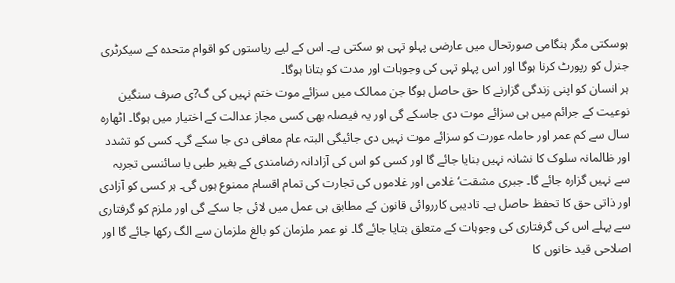ہوسکتی مگر ہنگامی صورتحال میں عارضی پہلو تہی ہو سکتی ہے۔ اس کے لیے ریاستوں کو اقوام متحدہ کے سیکرٹری جنرل کو رپورٹ کرنا ہوگا اور اس پہلو تہی کی وجوہات اور مدت کو بتانا ہوگا۔
ہر انسان کو اپنی زندگی گزارنے کا حق حاصل ہوگا جن ممالک میں سزائے موت ختم نہیں کی گ?ی صرف سنگین نوعیت کے جرائم میں ہی سزائے موت دی جاسکے گی اور یہ فیصلہ بھی کسی مجاز عدالت کے اختیار میں ہوگا۔ اٹھارہ سال سے کم عمر اور حاملہ عورت کو سزائے موت نہیں دی جائیگی البتہ عام معافی دی جا سکے گی۔ کسی کو تشدد اور ظالمانہ سلوک کا نشانہ نہیں بنایا جائے گا اور کسی کو اس کی آزادانہ رضامندی کے بغیر طبی یا سائنسی تجربہ سے نہیں گزارہ جائے گا۔ جبری مشقت‘ غلامی اور غلاموں کی تجارت کی تمام اقسام ممنوع ہوں گی۔ ہر کسی کو آزادی اور ذاتی حق کا تحفظ حاصل ہے۔ تادیبی کارروائی قانون کے مطابق ہی عمل میں لائی جا سکے گی اور ملزم کو گرفتاری سے پہلے اس کی گرفتاری کی وجوہات کے متعلق بتایا جائے گا۔ نو عمر ملزمان کو بالغ ملزمان سے الگ رکھا جائے گا اور اصلاحی قید خانوں کا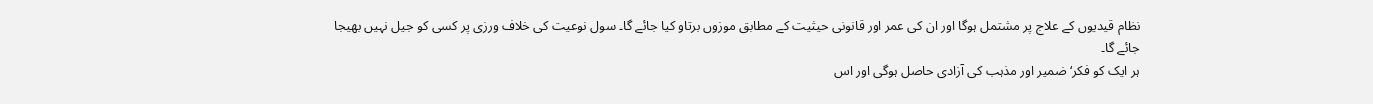نظام قیدیوں کے علاج پر مشتمل ہوگا اور ان کی عمر اور قانونی حیثیت کے مطابق موزوں برتاو کیا جائے گا۔ سول نوعیت کی خلاف ورزی پر کسی کو جیل نہیں بھیجا جائے گا۔
ہر ایک کو فکر‘ ضمیر اور مذہب کی آزادی حاصل ہوگی اور اس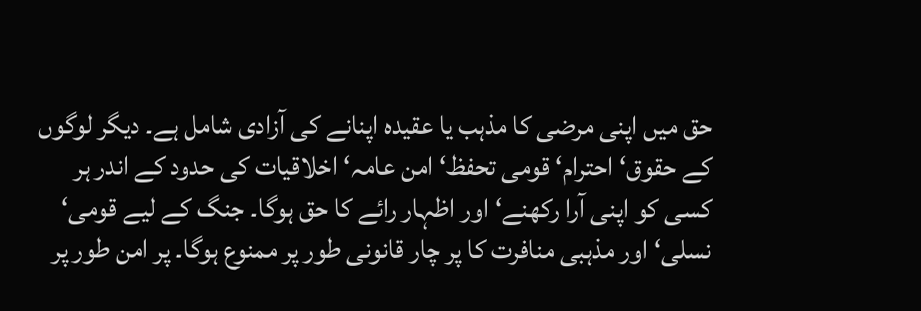حق میں اپنی مرضی کا مذہب یا عقیدہ اپنانے کی آزادی شامل ہے۔ دیگر لوگوں کے حقوق‘ احترام‘ قومی تحفظ‘ امن عامہ‘ اخلاقیات کی حدود کے اندر ہر کسی کو اپنی آرا رکھنے‘ اور اظہار رائے کا حق ہوگا۔ جنگ کے لیے قومی‘ نسلی‘ اور مذہبی منافرت کا پر چار قانونی طور پر ممنوع ہوگا۔ پر امن طور پر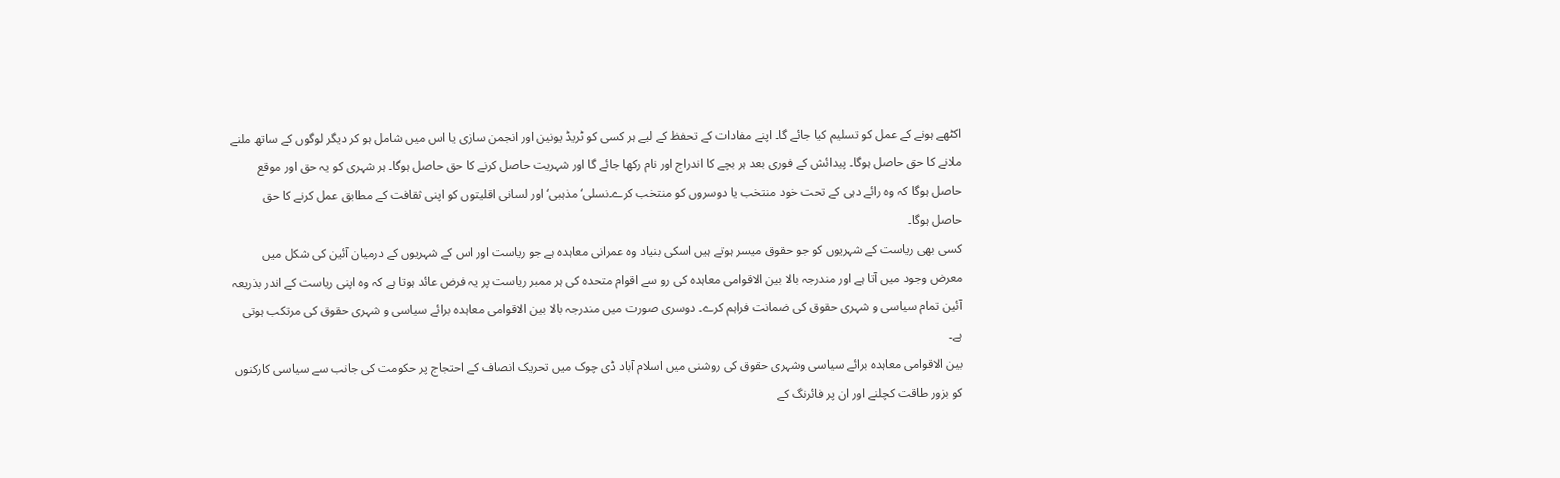اکٹھے ہونے کے عمل کو تسلیم کیا جائے گا۔ اپنے مفادات کے تحفظ کے لیے ہر کسی کو ٹریڈ یونین اور انجمن سازی یا اس میں شامل ہو کر دیگر لوگوں کے ساتھ ملنے ملانے کا حق حاصل ہوگا۔ پیدائش کے فوری بعد ہر بچے کا اندراج اور نام رکھا جائے گا اور شہریت حاصل کرنے کا حق حاصل ہوگا۔ ہر شہری کو یہ حق اور موقع حاصل ہوگا کہ وہ رائے دہی کے تحت خود منتخب یا دوسروں کو منتخب کرے۔نسلی‘ مذہبی‘ اور لسانی اقلیتوں کو اپنی ثقافت کے مطابق عمل کرنے کا حق حاصل ہوگا۔
کسی بھی ریاست کے شہریوں کو جو حقوق میسر ہوتے ہیں اسکی بنیاد وہ عمرانی معاہدہ ہے جو ریاست اور اس کے شہریوں کے درمیان آئین کی شکل میں معرض وجود میں آتا ہے اور مندرجہ بالا بین الاقوامی معاہدہ کی رو سے اقوام متحدہ کی ہر ممبر ریاست پر یہ فرض عائد ہوتا ہے کہ وہ اپنی ریاست کے اندر بذریعہ آئین تمام سیاسی و شہری حقوق کی ضمانت فراہم کرے۔ دوسری صورت میں مندرجہ بالا بین الاقوامی معاہدہ برائے سیاسی و شہری حقوق کی مرتکب ہوتی ہے۔
بین الاقوامی معاہدہ برائے سیاسی وشہری حقوق کی روشنی میں اسلام آباد ڈی چوک میں تحریک انصاف کے احتجاج پر حکومت کی جانب سے سیاسی کارکنوں کو بزور طاقت کچلنے اور ان پر فائرنگ کے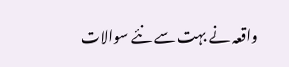واقعہ نے بہت سے نئے سوالات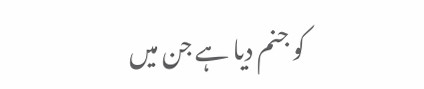کو جنم دیا ہے جن میں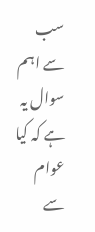سب سے اہم سوال یہ ہے کہ کیا عوام سے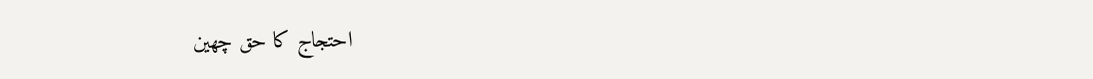احتجاج کا حق چھین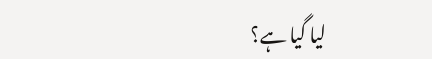لیا گیا ہے؟